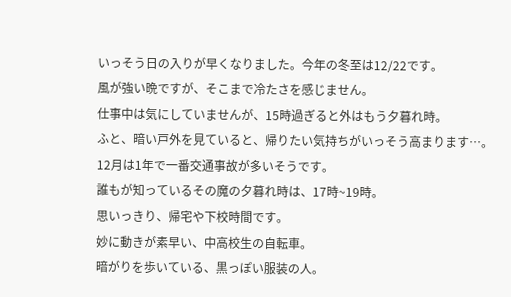いっそう日の入りが早くなりました。今年の冬至は12/22です。
風が強い晩ですが、そこまで冷たさを感じません。
仕事中は気にしていませんが、15時過ぎると外はもう夕暮れ時。
ふと、暗い戸外を見ていると、帰りたい気持ちがいっそう高まります…。
12月は1年で一番交通事故が多いそうです。
誰もが知っているその魔の夕暮れ時は、17時~19時。
思いっきり、帰宅や下校時間です。
妙に動きが素早い、中高校生の自転車。
暗がりを歩いている、黒っぽい服装の人。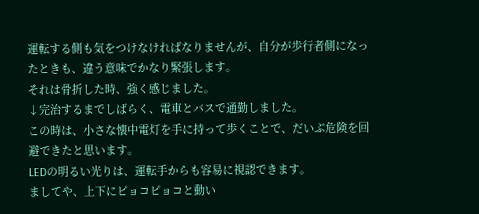運転する側も気をつけなければなりませんが、自分が歩行者側になったときも、違う意味でかなり緊張します。
それは骨折した時、強く感じました。
↓完治するまでしばらく、電車とバスで通勤しました。
この時は、小さな懐中電灯を手に持って歩くことで、だいぶ危険を回避できたと思います。
LEDの明るい光りは、運転手からも容易に視認できます。
ましてや、上下にピョコピョコと動い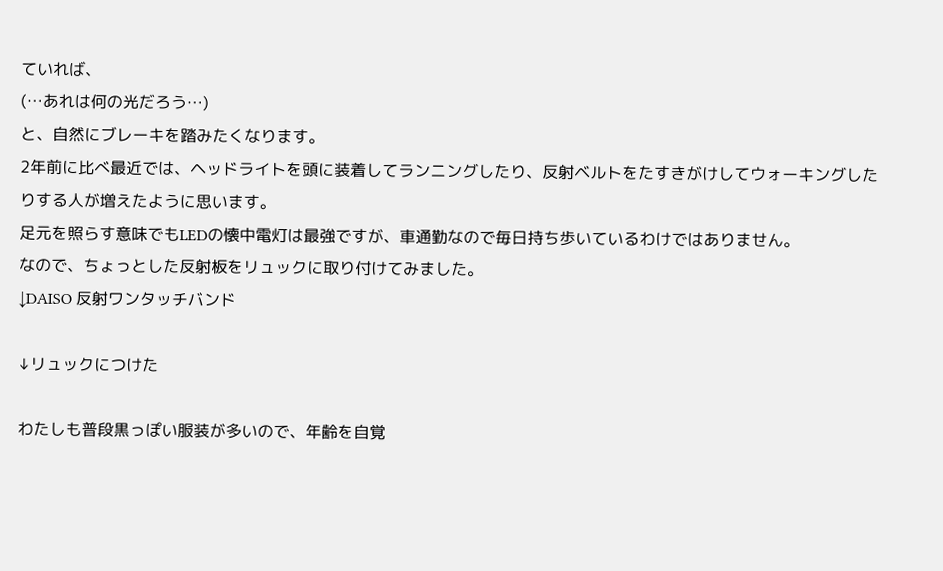ていれば、
(…あれは何の光だろう…)
と、自然にブレーキを踏みたくなります。
2年前に比べ最近では、ヘッドライトを頭に装着してランニングしたり、反射ベルトをたすきがけしてウォーキングしたりする人が増えたように思います。
足元を照らす意味でもLEDの懐中電灯は最強ですが、車通勤なので毎日持ち歩いているわけではありません。
なので、ちょっとした反射板をリュックに取り付けてみました。
↓DAISO 反射ワンタッチバンド

↓リュックにつけた

わたしも普段黒っぽい服装が多いので、年齢を自覚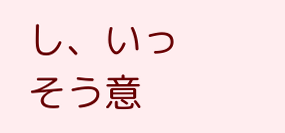し、いっそう意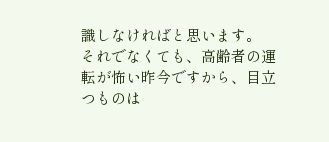識しなければと思います。
それでなくても、高齢者の運転が怖い昨今ですから、目立つものは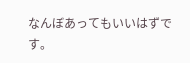なんぼあってもいいはずです。